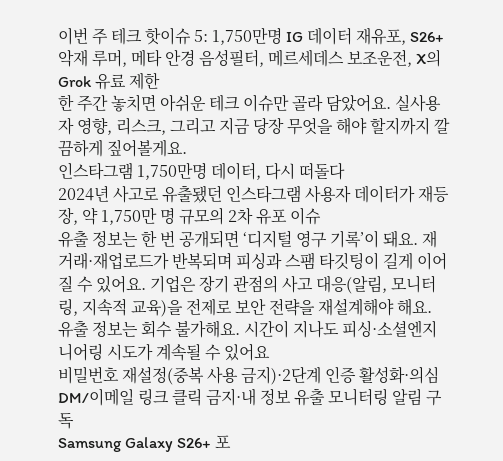이번 주 테크 핫이슈 5: 1,750만명 IG 데이터 재유포, S26+ 악재 루머, 메타 안경 음성필터, 메르세데스 보조운전, X의 Grok 유료 제한
한 주간 놓치면 아쉬운 테크 이슈만 골라 담았어요. 실사용자 영향, 리스크, 그리고 지금 당장 무엇을 해야 할지까지 깔끔하게 짚어볼게요.
인스타그램 1,750만명 데이터, 다시 떠돌다
2024년 사고로 유출됐던 인스타그램 사용자 데이터가 재등장, 약 1,750만 명 규모의 2차 유포 이슈
유출 정보는 한 번 공개되면 ‘디지털 영구 기록’이 돼요. 재거래·재업로드가 반복되며 피싱과 스팸 타깃팅이 길게 이어질 수 있어요. 기업은 장기 관점의 사고 대응(알림, 모니터링, 지속적 교육)을 전제로 보안 전략을 재설계해야 해요.
유출 정보는 회수 불가해요. 시간이 지나도 피싱·소셜엔지니어링 시도가 계속될 수 있어요
비밀번호 재설정(중복 사용 금지)·2단계 인증 활성화·의심 DM/이메일 링크 클릭 금지·내 정보 유출 모니터링 알림 구독
Samsung Galaxy S26+ 포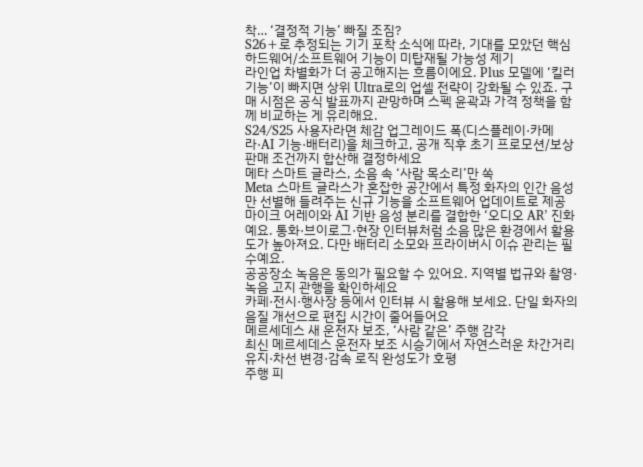착… ‘결정적 기능’ 빠질 조짐?
S26+로 추정되는 기기 포착 소식에 따라, 기대를 모았던 핵심 하드웨어/소프트웨어 기능이 미탑재될 가능성 제기
라인업 차별화가 더 공고해지는 흐름이에요. Plus 모델에 ‘킬러 기능’이 빠지면 상위 Ultra로의 업셀 전략이 강화될 수 있죠. 구매 시점은 공식 발표까지 관망하며 스펙 윤곽과 가격 정책을 함께 비교하는 게 유리해요.
S24/S25 사용자라면 체감 업그레이드 폭(디스플레이·카메라·AI 기능·배터리)을 체크하고, 공개 직후 초기 프로모션/보상판매 조건까지 합산해 결정하세요
메타 스마트 글라스, 소음 속 ‘사람 목소리’만 쏙
Meta 스마트 글라스가 혼잡한 공간에서 특정 화자의 인간 음성만 선별해 들려주는 신규 기능을 소프트웨어 업데이트로 제공
마이크 어레이와 AI 기반 음성 분리를 결합한 ‘오디오 AR’ 진화예요. 통화·브이로그·현장 인터뷰처럼 소음 많은 환경에서 활용도가 높아져요. 다만 배터리 소모와 프라이버시 이슈 관리는 필수예요.
공공장소 녹음은 동의가 필요할 수 있어요. 지역별 법규와 촬영·녹음 고지 관행을 확인하세요
카페·전시·행사장 등에서 인터뷰 시 활용해 보세요. 단일 화자의 음질 개선으로 편집 시간이 줄어들어요
메르세데스 새 운전자 보조, ‘사람 같은’ 주행 감각
최신 메르세데스 운전자 보조 시승기에서 자연스러운 차간거리 유지·차선 변경·감속 로직 완성도가 호평
주행 피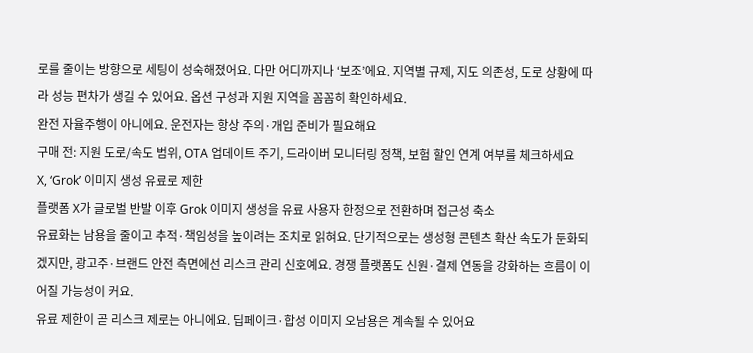로를 줄이는 방향으로 세팅이 성숙해졌어요. 다만 어디까지나 ‘보조’에요. 지역별 규제, 지도 의존성, 도로 상황에 따라 성능 편차가 생길 수 있어요. 옵션 구성과 지원 지역을 꼼꼼히 확인하세요.
완전 자율주행이 아니에요. 운전자는 항상 주의·개입 준비가 필요해요
구매 전: 지원 도로/속도 범위, OTA 업데이트 주기, 드라이버 모니터링 정책, 보험 할인 연계 여부를 체크하세요
X, ‘Grok’ 이미지 생성 유료로 제한
플랫폼 X가 글로벌 반발 이후 Grok 이미지 생성을 유료 사용자 한정으로 전환하며 접근성 축소
유료화는 남용을 줄이고 추적·책임성을 높이려는 조치로 읽혀요. 단기적으로는 생성형 콘텐츠 확산 속도가 둔화되겠지만, 광고주·브랜드 안전 측면에선 리스크 관리 신호예요. 경쟁 플랫폼도 신원·결제 연동을 강화하는 흐름이 이어질 가능성이 커요.
유료 제한이 곧 리스크 제로는 아니에요. 딥페이크·합성 이미지 오남용은 계속될 수 있어요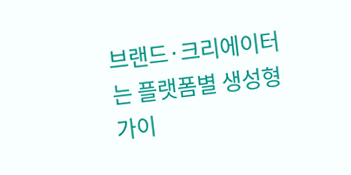브랜드·크리에이터는 플랫폼별 생성형 가이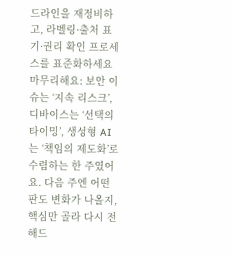드라인을 재정비하고, 라벨링·출처 표기·권리 확인 프로세스를 표준화하세요
마무리해요: 보안 이슈는 ‘지속 리스크’, 디바이스는 ‘선택의 타이밍’, 생성형 AI는 ‘책임의 제도화’로 수렴하는 한 주였어요. 다음 주엔 어떤 판도 변화가 나올지, 핵심만 골라 다시 전해드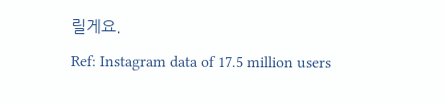릴게요.
Ref: Instagram data of 17.5 million users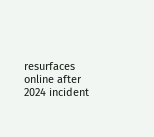resurfaces online after 2024 incident